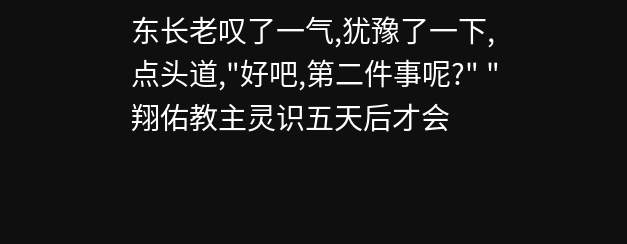东长老叹了一气,犹豫了一下,点头道,"好吧,第二件事呢?" "翔佑教主灵识五天后才会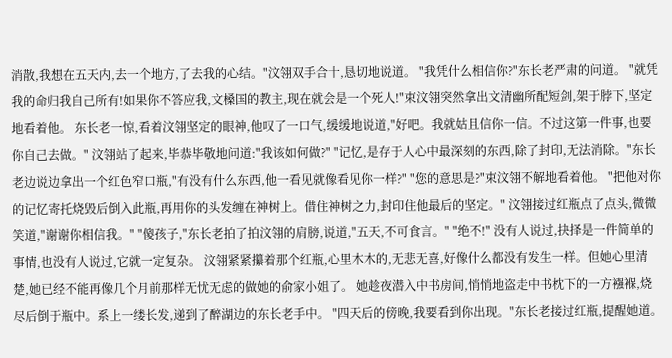消散,我想在五天内,去一个地方,了去我的心结。"汶翎双手合十,恳切地说道。 "我凭什么相信你?"东长老严肃的问道。 "就凭我的命归我自己所有!如果你不答应我,文槡国的教主,现在就会是一个死人!"束汶翎突然拿出文清幽所配短剑,架于脖下,坚定地看着他。 东长老一惊,看着汶翎坚定的眼神,他叹了一口气,缓缓地说道,"好吧。我就姑且信你一信。不过这第一件事,也要你自己去做。" 汶翎站了起来,毕恭毕敬地问道:"我该如何做?" "记忆,是存于人心中最深刻的东西,除了封印,无法消除。"东长老边说边拿出一个红色窄口瓶,"有没有什么东西,他一看见就像看见你一样?" "您的意思是?"束汶翎不解地看着他。 "把他对你的记忆寄托烧毁后倒入此瓶,再用你的头发缠在神树上。借住神树之力,封印住他最后的坚定。" 汶翎接过红瓶点了点头,微微笑道,"谢谢你相信我。" "傻孩子,"东长老拍了拍汶翎的肩膀,说道,"五天,不可食言。" "绝不!" 没有人说过,抉择是一件简单的事情,也没有人说过,它就一定复杂。 汶翎紧紧攥着那个红瓶,心里木木的,无悲无喜,好像什么都没有发生一样。但她心里清楚,她已经不能再像几个月前那样无忧无虑的做她的俞家小姐了。 她趁夜潜入中书房间,悄悄地盗走中书枕下的一方襁褓,烧尽后倒于瓶中。系上一缕长发,递到了醉湖边的东长老手中。 "四天后的傍晚,我要看到你出现。"东长老接过红瓶,提醒她道。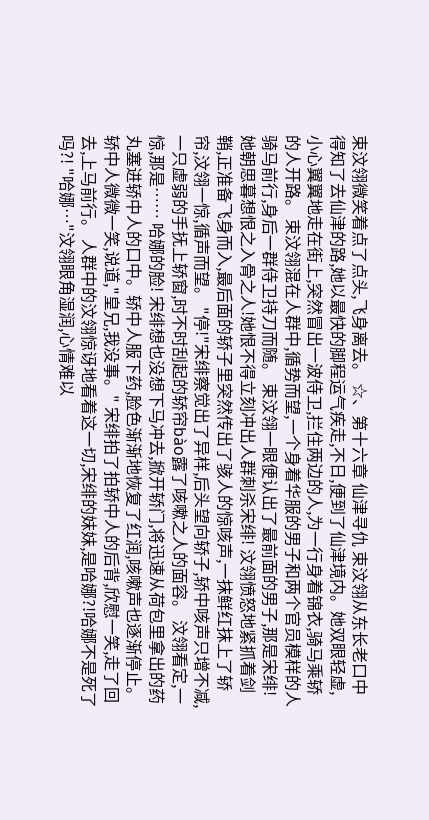束汶翎微笑着点了点头,飞身离去。 ☆、第十六章 仙津寻仇 束汶翎从东长老口中得知了去仙津的路,她以最快的脚程运气疾走,不日,便到了仙津境内。她双眼轻虚,小心翼翼地走在街上,突然冒出一波侍卫,拦住两边的人,为一行身着锦衣,骑马乘轿的人开路。 束汶翎混在人群中,循势而望,一个身着华服的男子和两个官员模样的人骑马前行,身后一群侍卫持刀而随。 束汶翎一眼便认出了最前面的男子,那是宋绯!她朝思暮想恨之入骨之人!她恨不得立刻冲出人群刺杀宋绯! 汶翎愤怒地紧抓着剑鞘,正准备飞身而入,最后面的轿子里突然传出了骇人的惊咳声,一抹鲜红抹上了轿帘,汶翎一惊,循声而望。 "停!"宋绯察觉出了异样,后头望向轿子,轿中咳声只增不减,一只虚弱的手抚上轿窗,时不时刮起的轿帘bào露了咳嗽之人的面容。 汶翎看定,一惊,那是…… 哈娜的脸! 宋绯想也没想下马冲去,掀开轿门,将迅速从荷包里拿出的药丸塞进轿中人的口中。轿中人服下药,脸色渐渐地恢复了红润,咳嗽声也逐渐停止。 轿中人微微一笑,说道,"皇兄,我没事。" 宋绯拍了拍轿中人的后背,欣慰一笑,走了回去,上马前行。 人群中的汶翎惊讶地看着这一切,宋绯的妹妹,是哈娜?!哈娜不是死了吗?! "哈娜…"汶翎眼角湿润,心情难以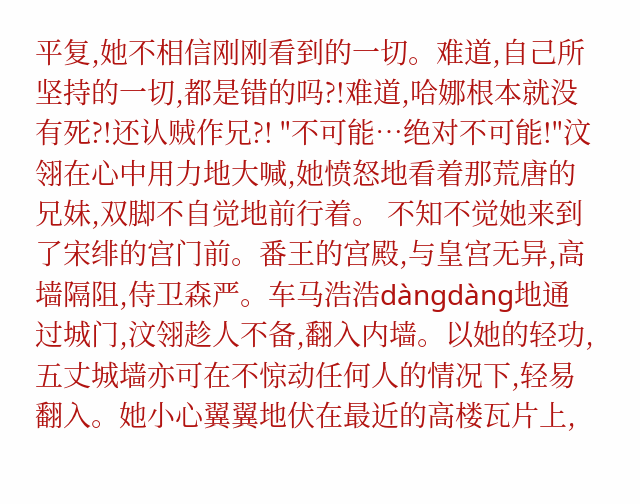平复,她不相信刚刚看到的一切。难道,自己所坚持的一切,都是错的吗?!难道,哈娜根本就没有死?!还认贼作兄?! "不可能…绝对不可能!"汶翎在心中用力地大喊,她愤怒地看着那荒唐的兄妹,双脚不自觉地前行着。 不知不觉她来到了宋绯的宫门前。番王的宫殿,与皇宫无异,高墙隔阻,侍卫森严。车马浩浩dàngdàng地通过城门,汶翎趁人不备,翻入内墙。以她的轻功,五丈城墙亦可在不惊动任何人的情况下,轻易翻入。她小心翼翼地伏在最近的高楼瓦片上,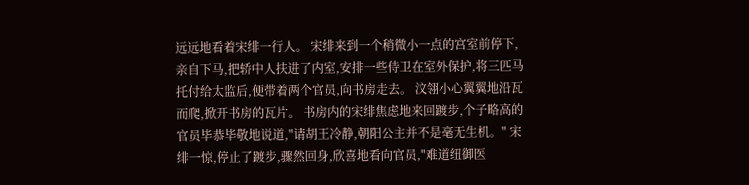远远地看着宋绯一行人。 宋绯来到一个稍微小一点的宫室前停下,亲自下马,把轿中人扶进了内室,安排一些侍卫在室外保护,将三匹马托付给太监后,便带着两个官员,向书房走去。 汶翎小心翼翼地沿瓦而爬,掀开书房的瓦片。 书房内的宋绯焦虑地来回踱步,个子略高的官员毕恭毕敬地说道,"请胡王冷静,朝阳公主并不是毫无生机。" 宋绯一惊,停止了踱步,骤然回身,欣喜地看向官员,"难道纽御医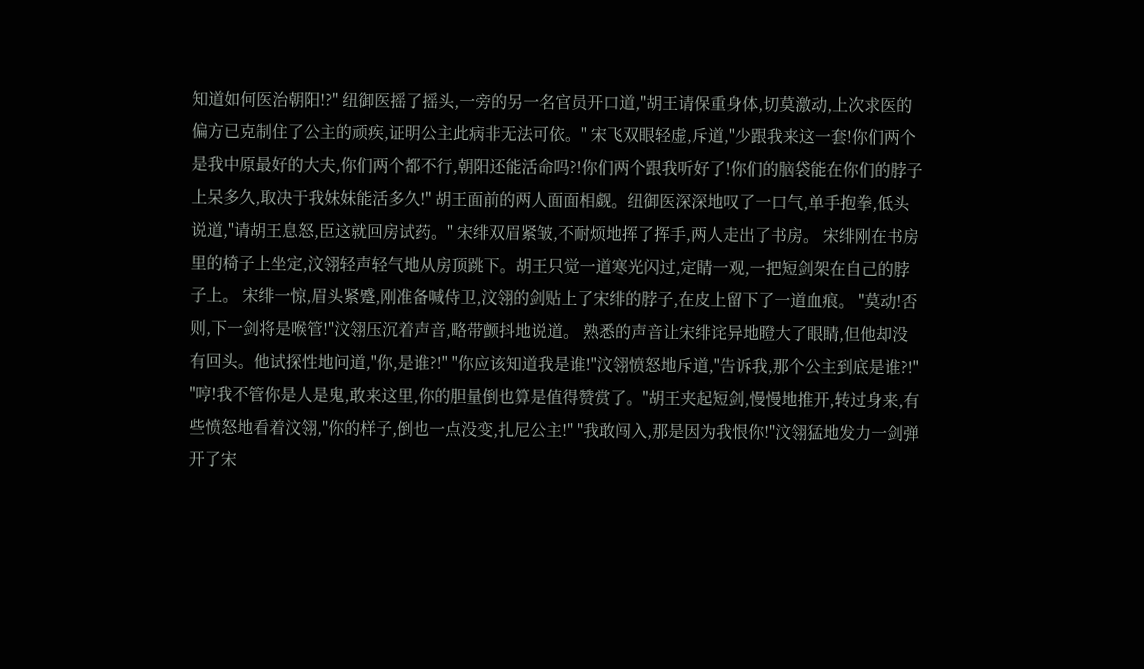知道如何医治朝阳!?" 纽御医摇了摇头,一旁的另一名官员开口道,"胡王请保重身体,切莫激动,上次求医的偏方已克制住了公主的顽疾,证明公主此病非无法可依。" 宋飞双眼轻虚,斥道,"少跟我来这一套!你们两个是我中原最好的大夫,你们两个都不行,朝阳还能活命吗?!你们两个跟我听好了!你们的脑袋能在你们的脖子上呆多久,取决于我妹妹能活多久!" 胡王面前的两人面面相觑。纽御医深深地叹了一口气,单手抱拳,低头说道,"请胡王息怒,臣这就回房试药。" 宋绯双眉紧皱,不耐烦地挥了挥手,两人走出了书房。 宋绯刚在书房里的椅子上坐定,汶翎轻声轻气地从房顶跳下。胡王只觉一道寒光闪过,定睛一观,一把短剑架在自己的脖子上。 宋绯一惊,眉头紧蹙,刚准备喊侍卫,汶翎的剑贴上了宋绯的脖子,在皮上留下了一道血痕。 "莫动!否则,下一剑将是喉管!"汶翎压沉着声音,略带颤抖地说道。 熟悉的声音让宋绯诧异地瞪大了眼睛,但他却没有回头。他试探性地问道,"你,是谁?!" "你应该知道我是谁!"汶翎愤怒地斥道,"告诉我,那个公主到底是谁?!" "哼!我不管你是人是鬼,敢来这里,你的胆量倒也算是值得赞赏了。"胡王夹起短剑,慢慢地推开,转过身来,有些愤怒地看着汶翎,"你的样子,倒也一点没变,扎尼公主!" "我敢闯入,那是因为我恨你!"汶翎猛地发力一剑弹开了宋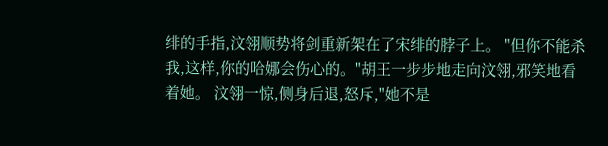绯的手指,汶翎顺势将剑重新架在了宋绯的脖子上。 "但你不能杀我,这样,你的哈娜会伤心的。"胡王一步步地走向汶翎,邪笑地看着她。 汶翎一惊,侧身后退,怒斥,"她不是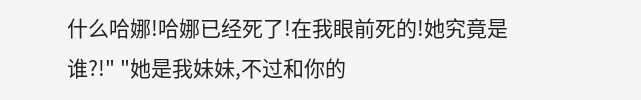什么哈娜!哈娜已经死了!在我眼前死的!她究竟是谁?!" "她是我妹妹,不过和你的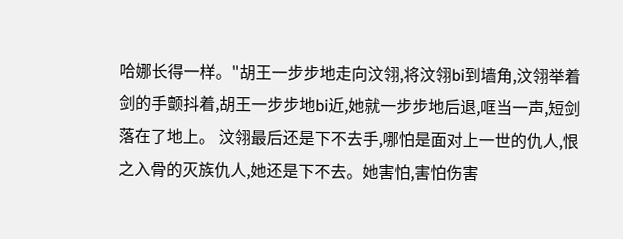哈娜长得一样。"胡王一步步地走向汶翎,将汶翎bi到墙角,汶翎举着剑的手颤抖着,胡王一步步地bi近,她就一步步地后退,哐当一声,短剑落在了地上。 汶翎最后还是下不去手,哪怕是面对上一世的仇人,恨之入骨的灭族仇人,她还是下不去。她害怕,害怕伤害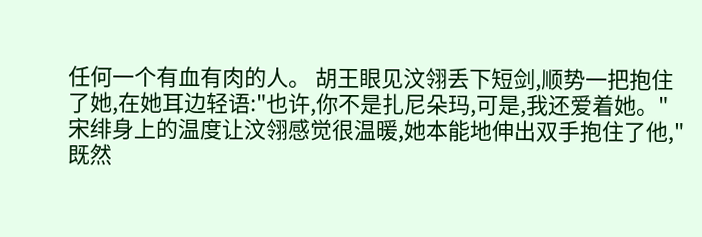任何一个有血有肉的人。 胡王眼见汶翎丢下短剑,顺势一把抱住了她,在她耳边轻语:"也许,你不是扎尼朵玛,可是,我还爱着她。" 宋绯身上的温度让汶翎感觉很温暖,她本能地伸出双手抱住了他,"既然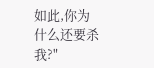如此,你为什么还要杀我?"